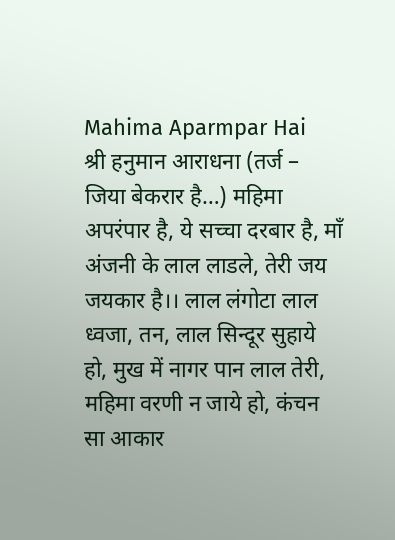Mahima Aparmpar Hai
श्री हनुमान आराधना (तर्ज – जिया बेकरार है…) महिमा अपरंपार है, ये सच्चा दरबार है, माँ अंजनी के लाल लाडले, तेरी जय जयकार है।। लाल लंगोटा लाल ध्वजा, तन, लाल सिन्दूर सुहाये हो, मुख में नागर पान लाल तेरी, महिमा वरणी न जाये हो, कंचन सा आकार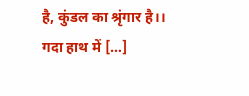है, कुंडल का श्रृंगार है।। गदा हाथ में […]